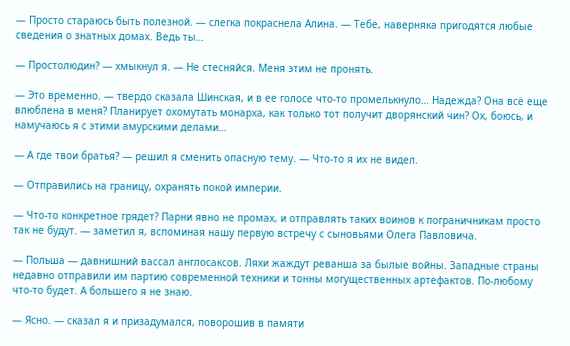— Просто стараюсь быть полезной. — слегка покраснела Алина. — Тебе, наверняка пригодятся любые сведения о знатных домах. Ведь ты…

— Простолюдин? — хмыкнул я. — Не стесняйся. Меня этим не пронять.

— Это временно. — твердо сказала Шинская, и в ее голосе что-то промелькнуло… Надежда? Она всё еще влюблена в меня? Планирует охомутать монарха, как только тот получит дворянский чин? Ох, боюсь, и намучаюсь я с этими амурскими делами…

— А где твои братья? — решил я сменить опасную тему. — Что-то я их не видел.

— Отправились на границу, охранять покой империи.

— Что-то конкретное грядет? Парни явно не промах, и отправлять таких воинов к пограничникам просто так не будут. — заметил я, вспоминая нашу первую встречу с сыновьями Олега Павловича.

— Польша — давнишний вассал англосаксов. Ляхи жаждут реванша за былые войны. Западные страны недавно отправили им партию современной техники и тонны могущественных артефактов. По-любому что-то будет. А большего я не знаю.

— Ясно. — сказал я и призадумался, поворошив в памяти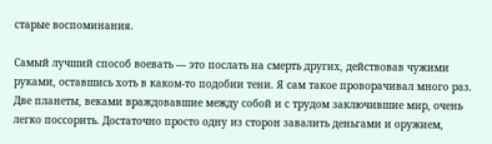старые воспоминания.

Самый лучший способ воевать — это послать на смерть других, действовав чужими руками, оставшись хоть в каком-то подобии тени. Я сам такое проворачивал много раз. Две планеты, веками враждовавшие между собой и с трудом заключившие мир, очень легко поссорить. Достаточно просто одну из сторон завалить деньгами и оружием,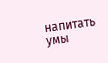напитать умы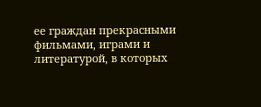ее граждан прекрасными фильмами, играми и литературой, в которых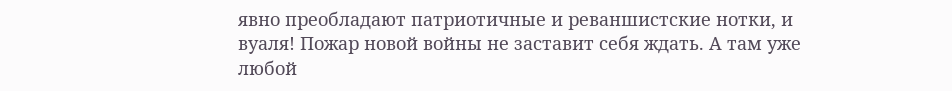явно преобладают патриотичные и реваншистские нотки, и вуаля! Пожар новой войны не заставит себя ждать. А там уже любой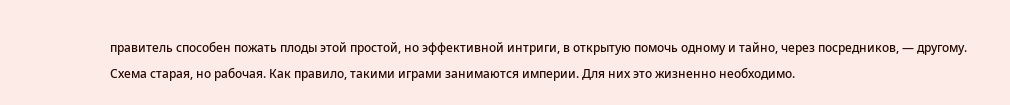правитель способен пожать плоды этой простой, но эффективной интриги, в открытую помочь одному и тайно, через посредников, — другому. Схема старая, но рабочая. Как правило, такими играми занимаются империи. Для них это жизненно необходимо.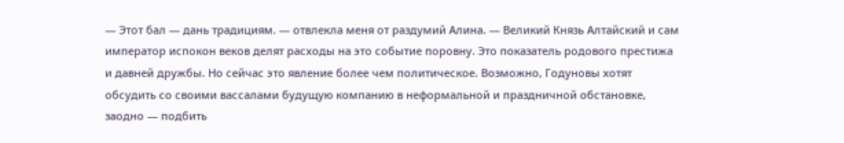— Этот бал — дань традициям. — отвлекла меня от раздумий Алина. — Великий Князь Алтайский и сам император испокон веков делят расходы на это событие поровну. Это показатель родового престижа и давней дружбы. Но сейчас это явление более чем политическое. Возможно, Годуновы хотят обсудить со своими вассалами будущую компанию в неформальной и праздничной обстановке, заодно — подбить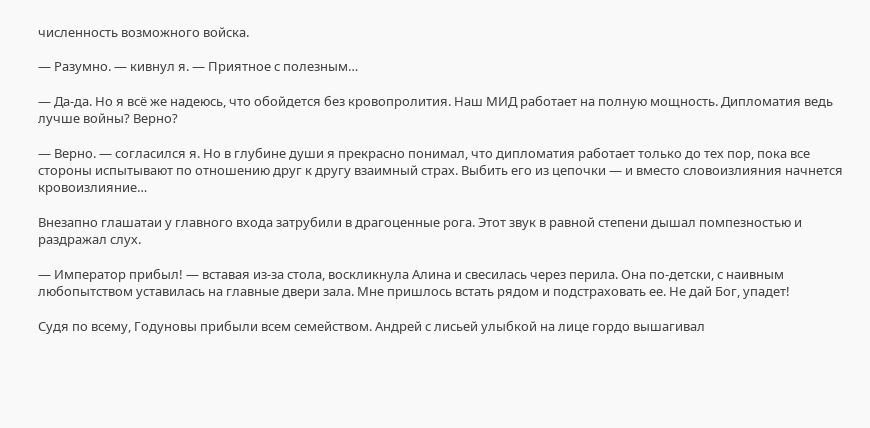численность возможного войска.

— Разумно. — кивнул я. — Приятное с полезным…

— Да-да. Но я всё же надеюсь, что обойдется без кровопролития. Наш МИД работает на полную мощность. Дипломатия ведь лучше войны? Верно?

— Верно. — согласился я. Но в глубине души я прекрасно понимал, что дипломатия работает только до тех пор, пока все стороны испытывают по отношению друг к другу взаимный страх. Выбить его из цепочки — и вместо словоизлияния начнется кровоизлияние…

Внезапно глашатаи у главного входа затрубили в драгоценные рога. Этот звук в равной степени дышал помпезностью и раздражал слух.

— Император прибыл! — вставая из-за стола, воскликнула Алина и свесилась через перила. Она по-детски, с наивным любопытством уставилась на главные двери зала. Мне пришлось встать рядом и подстраховать ее. Не дай Бог, упадет!

Судя по всему, Годуновы прибыли всем семейством. Андрей с лисьей улыбкой на лице гордо вышагивал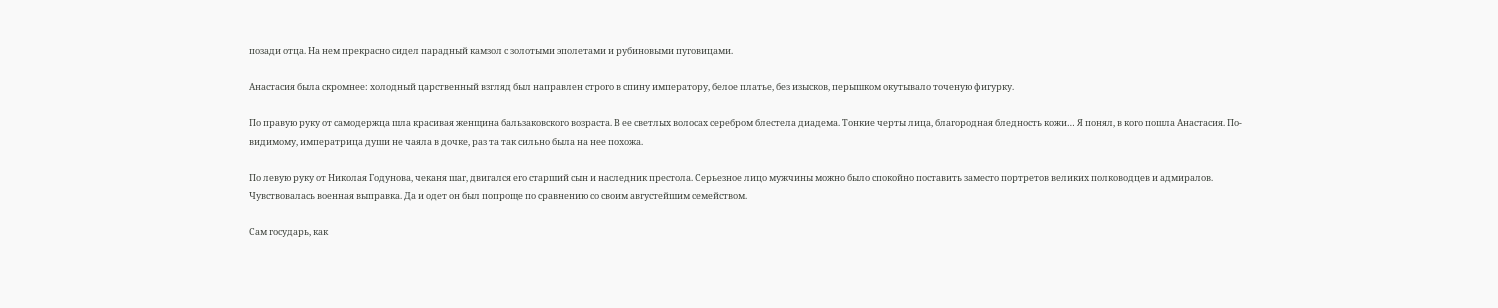позади отца. На нем прекрасно сидел парадный камзол с золотыми эполетами и рубиновыми пуговицами.

Анастасия была скромнее: холодный царственный взгляд был направлен строго в спину императору, белое платье, без изысков, перышком окутывало точеную фигурку.

По правую руку от самодержца шла красивая женщина бальзаковского возраста. В ее светлых волосах серебром блестела диадема. Тонкие черты лица, благородная бледность кожи… Я понял, в кого пошла Анастасия. По-видимому, императрица души не чаяла в дочке, раз та так сильно была на нее похожа.

По левую руку от Николая Годунова, чеканя шаг, двигался его старший сын и наследник престола. Серьезное лицо мужчины можно было спокойно поставить заместо портретов великих полководцев и адмиралов. Чувствовалась военная выправка. Да и одет он был попроще по сравнению со своим августейшим семейством.

Сам государь, как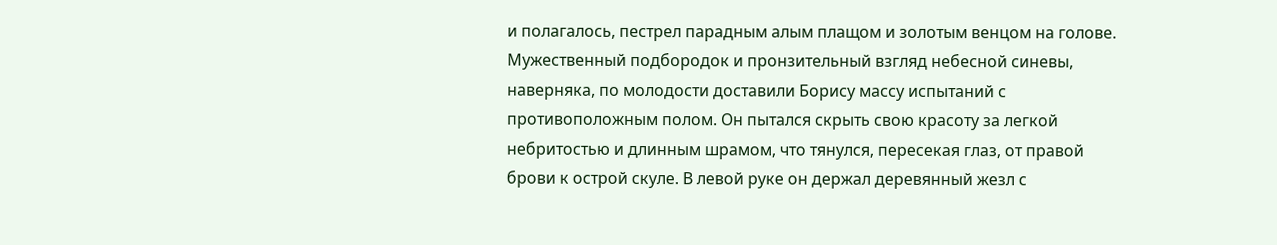и полагалось, пестрел парадным алым плащом и золотым венцом на голове. Мужественный подбородок и пронзительный взгляд небесной синевы, наверняка, по молодости доставили Борису массу испытаний с противоположным полом. Он пытался скрыть свою красоту за легкой небритостью и длинным шрамом, что тянулся, пересекая глаз, от правой брови к острой скуле. В левой руке он держал деревянный жезл с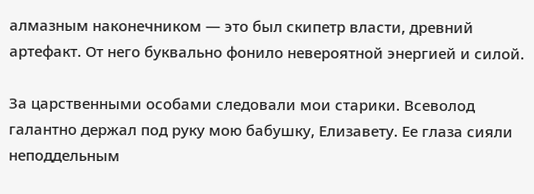алмазным наконечником — это был скипетр власти, древний артефакт. От него буквально фонило невероятной энергией и силой.

За царственными особами следовали мои старики. Всеволод галантно держал под руку мою бабушку, Елизавету. Ее глаза сияли неподдельным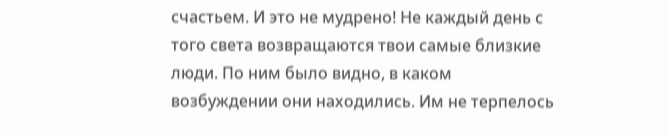счастьем. И это не мудрено! Не каждый день с того света возвращаются твои самые близкие люди. По ним было видно, в каком возбуждении они находились. Им не терпелось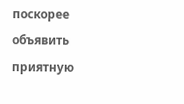поскорее объявить приятную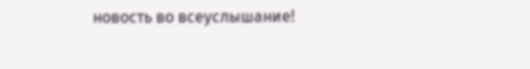новость во всеуслышание!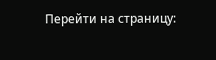Перейти на страницу: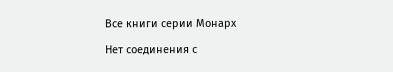Все книги серии Монарх

Нет соединения с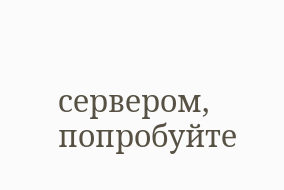сервером, попробуйте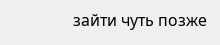зайти чуть позже